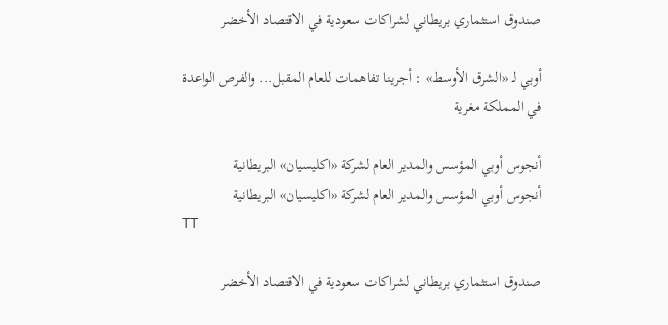صندوق استثماري بريطاني لشراكات سعودية في الاقتصاد الأخضر

أوبي لـ «الشرق الأوسط» : أجرينا تفاهمات للعام المقبل... والفرص الواعدة في المملكة مغرية

أنجوس أوبي المؤسس والمدير العام لشركة «اكليسيان» البريطانية
أنجوس أوبي المؤسس والمدير العام لشركة «اكليسيان» البريطانية
TT

صندوق استثماري بريطاني لشراكات سعودية في الاقتصاد الأخضر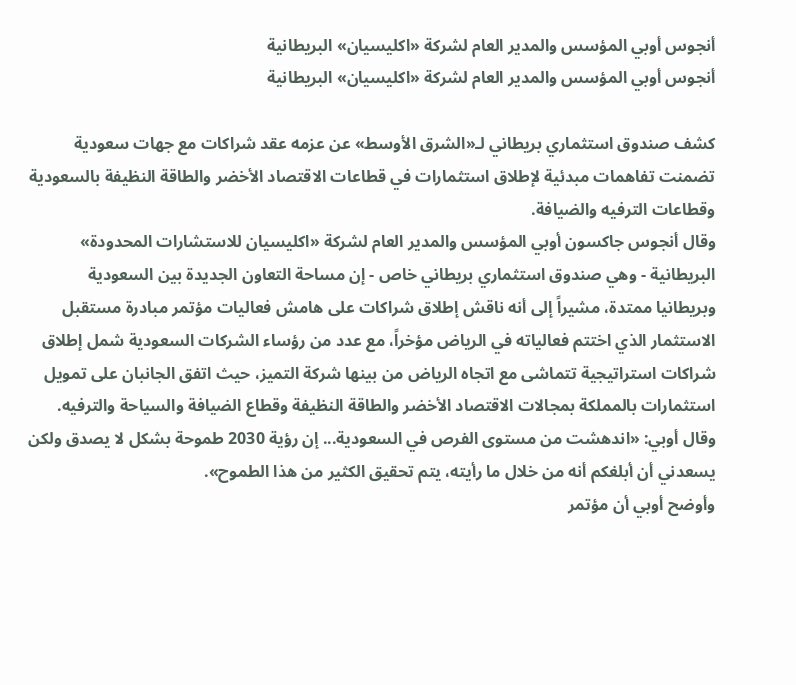أنجوس أوبي المؤسس والمدير العام لشركة «اكليسيان» البريطانية
أنجوس أوبي المؤسس والمدير العام لشركة «اكليسيان» البريطانية

كشف صندوق استثماري بريطاني لـ«الشرق الأوسط» عن عزمه عقد شراكات مع جهات سعودية تضمنت تفاهمات مبدئية لإطلاق استثمارات في قطاعات الاقتصاد الأخضر والطاقة النظيفة بالسعودية وقطاعات الترفيه والضيافة.
وقال أنجوس جاكسون أوبي المؤسس والمدير العام لشركة «اكليسيان للاستشارات المحدودة» البريطانية - وهي صندوق استثماري بريطاني خاص - إن مساحة التعاون الجديدة بين السعودية وبريطانيا ممتدة، مشيراً إلى أنه ناقش إطلاق شراكات على هامش فعاليات مؤتمر مبادرة مستقبل الاستثمار الذي اختتم فعالياته في الرياض مؤخراً، مع عدد من رؤساء الشركات السعودية شمل إطلاق شراكات استراتيجية تتماشى مع اتجاه الرياض من بينها شركة التميز، حيث اتفق الجانبان على تمويل استثمارات بالمملكة بمجالات الاقتصاد الأخضر والطاقة النظيفة وقطاع الضيافة والسياحة والترفيه.
وقال أوبي: «اندهشت من مستوى الفرص في السعودية... إن رؤية 2030 طموحة بشكل لا يصدق ولكن يسعدني أن أبلغكم أنه من خلال ما رأيته، يتم تحقيق الكثير من هذا الطموح».
وأوضح أوبي أن مؤتمر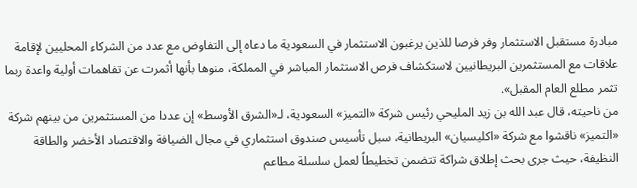مبادرة مستقبل الاستثمار وفر فرصا للذين يرغبون الاستثمار في السعودية ما دعاه إلى التفاوض مع عدد من الشركاء المحليين لإقامة علاقات مع المستثمرين البريطانيين لاستكشاف فرص الاستثمار المباشر في المملكة، منوها بأنها أثمرت عن تفاهمات أولية واعدة ربما تثمر مطلع العام المقبل».
من ناحيته، قال عبد الله بن زيد المليحي رئيس شركة «التميز» السعودية، لـ«الشرق الأوسط» إن عددا من المستثمرين من بينهم شركة «التميز» ناقشوا مع شركة «اكليسيان» البريطانية، سبل تأسيس صندوق استثماري في مجال الضيافة والاقتصاد الأخضر والطاقة النظيفة، حيث جرى بحث إطلاق شراكة تتضمن تخطيطاً لعمل سلسلة مطاعم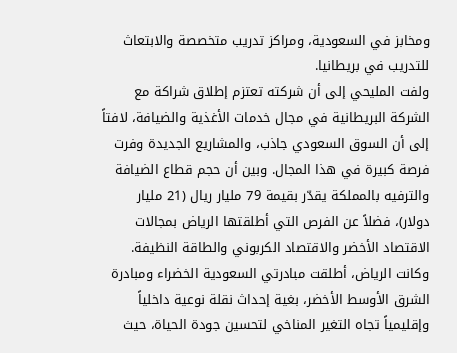ومخابز في السعودية، ومراكز تدريب متخصصة والابتعاث للتدريب في بريطانيا.
ولفت المليحي إلى أن شركته تعتزم إطلاق شراكة مع الشركة البريطانية في مجال خدمات الأغذية والضيافة، لافتاً إلى أن السوق السعودي جاذب، والمشاريع الجديدة وفرت فرصة كبيرة في هذا المجال. وبين أن حجم قطاع الضيافة والترفيه بالمملكة يقدّر بقيمة 79 مليار ريال (21 مليار دولار)، فضلاً عن الفرص التي أطلقتها الرياض بمجالات الاقتصاد الأخضر والاقتصاد الكربوني والطاقة النظيفة.
وكانت الرياض، أطلقت مبادرتي السعودية الخضراء ومبادرة الشرق الأوسط الأخضر، بغية إحداث نقلة نوعية داخلياً وإقليمياً تجاه التغير المناخي لتحسين جودة الحياة، حيث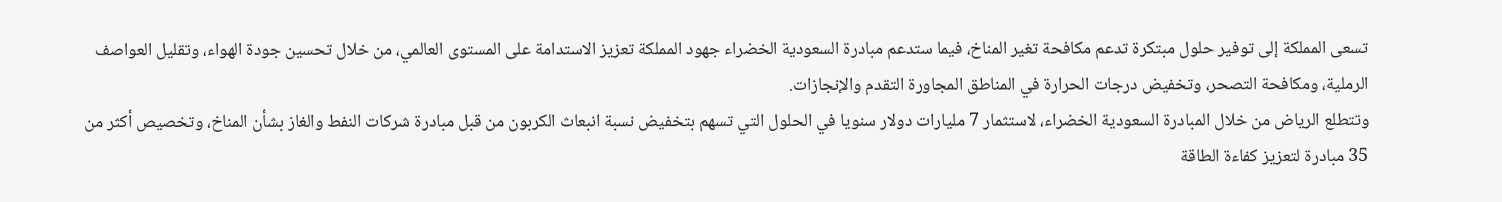تسعى المملكة إلى توفير حلول مبتكرة تدعم مكافحة تغير المناخ، فيما ستدعم مبادرة السعودية الخضراء جهود المملكة تعزيز الاستدامة على المستوى العالمي، من خلال تحسين جودة الهواء، وتقليل العواصف الرملية، ومكافحة التصحر، وتخفيض درجات الحرارة في المناطق المجاورة التقدم والإنجازات.
وتتطلع الرياض من خلال المبادرة السعودية الخضراء، لاستثمار 7 مليارات دولار سنويا في الحلول التي تسهم بتخفيض نسبة انبعاث الكربون من قبل مبادرة شركات النفط والغاز بشأن المناخ، وتخصيص أكثر من 35 مبادرة لتعزيز كفاءة الطاقة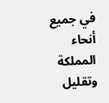في جميع أنحاء المملكة وتقليل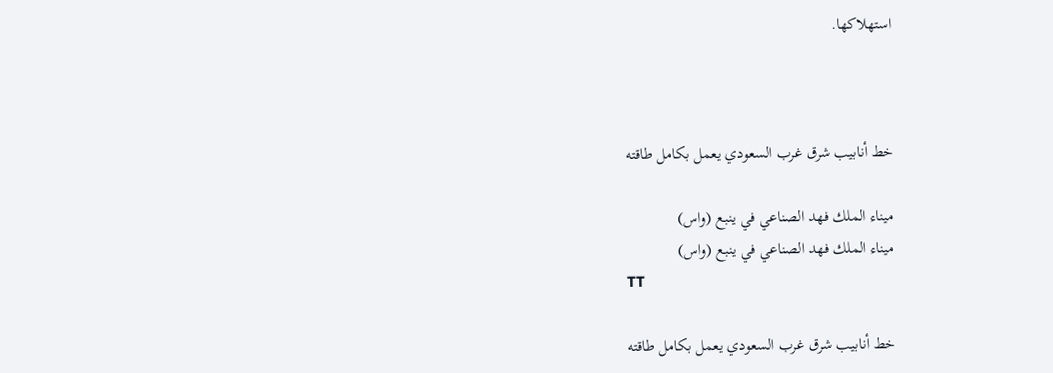استهلاكها.



خط أنابيب شرق غرب السعودي يعمل بكامل طاقته

ميناء الملك فهد الصناعي في ينبع (واس)
ميناء الملك فهد الصناعي في ينبع (واس)
TT

خط أنابيب شرق غرب السعودي يعمل بكامل طاقته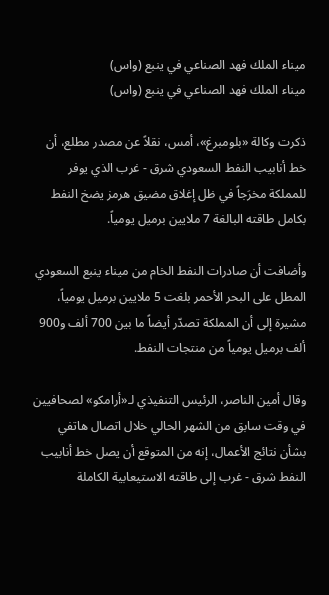ميناء الملك فهد الصناعي في ينبع (واس)
ميناء الملك فهد الصناعي في ينبع (واس)

ذكرت وكالة «بلومبرغ»، أمس، نقلاً عن مصدر مطلع، أن خط أنابيب النفط السعودي شرق - غرب الذي يوفر للمملكة مخرَجاً في ظل إغلاق مضيق هرمز يضخ النفط بكامل طاقته البالغة 7 ملايين برميل يومياً.

وأضافت أن صادرات النفط الخام من ميناء ينبع السعودي المطل على البحر الأحمر بلغت 5 ملايين برميل يومياً، مشيرة إلى أن المملكة تصدّر أيضاً ما بين 700 ألف و900 ألف برميل يومياً من منتجات النفط.

وقال أمين الناصر، الرئيس التنفيذي لـ«أرامكو» لصحافيين في وقت سابق من الشهر الحالي خلال اتصال هاتفي بشأن نتائج الأعمال، إنه من المتوقع أن يصل خط أنابيب النفط شرق - غرب إلى طاقته الاستيعابية الكاملة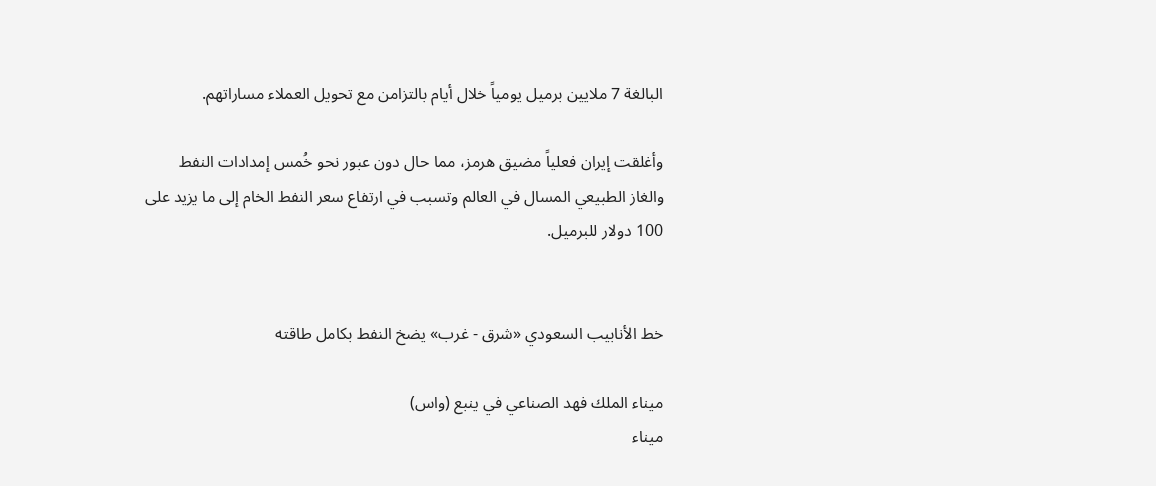البالغة 7 ملايين برميل يومياً خلال أيام بالتزامن مع تحويل العملاء مساراتهم.

وأغلقت إيران فعلياً مضيق هرمز، مما حال دون عبور نحو خُمس إمدادات النفط والغاز الطبيعي المسال في العالم وتسبب في ارتفاع سعر النفط الخام إلى ما يزيد على 100 دولار للبرميل.


خط الأنابيب السعودي «شرق - غرب» يضخ النفط بكامل طاقته

ميناء الملك فهد الصناعي في ينبع (واس)
ميناء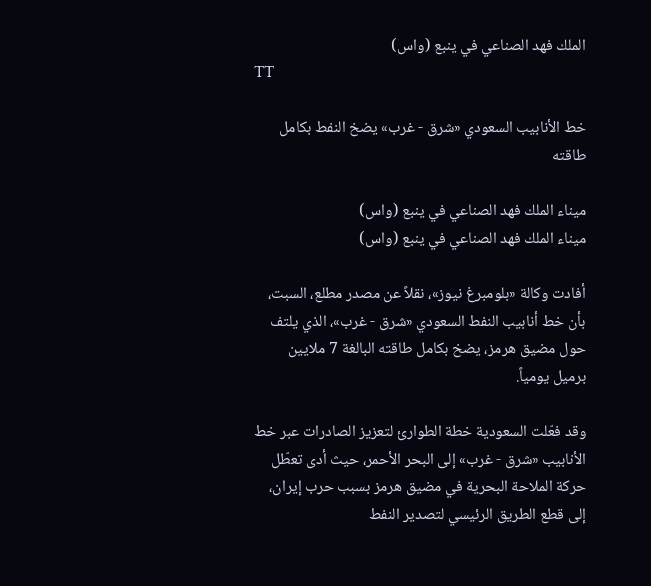الملك فهد الصناعي في ينبع (واس)
TT

خط الأنابيب السعودي «شرق - غرب» يضخ النفط بكامل طاقته

ميناء الملك فهد الصناعي في ينبع (واس)
ميناء الملك فهد الصناعي في ينبع (واس)

أفادت وكالة «بلومبرغ نيوز»، نقلاً عن مصدر مطلع، السبت، بأن خط أنابيب النفط السعودي «شرق - غرب»، الذي يلتف حول مضيق هرمز، يضخ بكامل طاقته البالغة 7 ملايين برميل يومياً.

وقد فعّلت السعودية خطة الطوارئ لتعزيز الصادرات عبر خط الأنابيب «شرق - غرب» إلى البحر الأحمر، حيث أدى تعطّل حركة الملاحة البحرية في مضيق هرمز بسبب حرب إيران، إلى قطع الطريق الرئيسي لتصدير النفط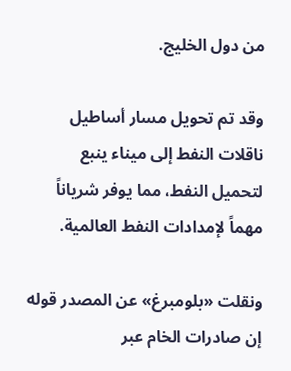من دول الخليج.

وقد تم تحويل مسار أساطيل ناقلات النفط إلى ميناء ينبع لتحميل النفط، مما يوفر شرياناً مهماً لإمدادات النفط العالمية.

ونقلت «بلومبرغ» عن المصدر قوله إن صادرات الخام عبر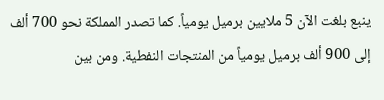ينبع بلغت الآن 5 ملايين برميل يومياً. كما تصدر المملكة نحو 700 ألف إلى 900 ألف برميل يومياً من المنتجات النفطية. ومن بين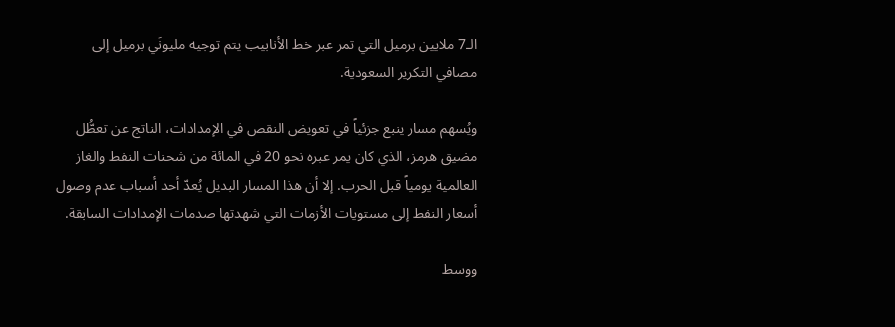الـ7 ملايين برميل التي تمر عبر خط الأنابيب يتم توجيه مليونَي برميل إلى مصافي التكرير السعودية.

ويُسهم مسار ينبع جزئياً في تعويض النقص في الإمدادات، الناتج عن تعطُّل مضيق هرمز، الذي كان يمر عبره نحو 20 في المائة من شحنات النفط والغاز العالمية يومياً قبل الحرب. إلا أن هذا المسار البديل يُعدّ أحد أسباب عدم وصول أسعار النفط إلى مستويات الأزمات التي شهدتها صدمات الإمدادات السابقة.

ووسط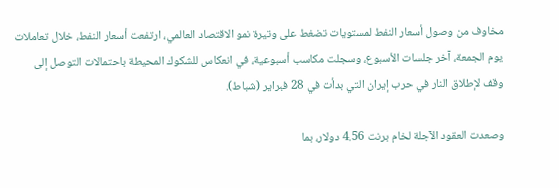مخاوف من وصول أسعار النفط لمستويات تضغط على وتيرة نمو الاقتصاد العالمي، ارتفعت أسعار النفط، خلال تعاملات يوم الجمعة، آخر جلسات الأسبوع، وسجلت مكاسب أسبوعية، في انعكاس للشكوك المحيطة باحتمالات التوصل إلى وقف لإطلاق النار في حرب إيران التي بدأت في 28 فبراير (شباط).

وصعدت العقود الآجلة لخام برنت 4.56 دولار، بما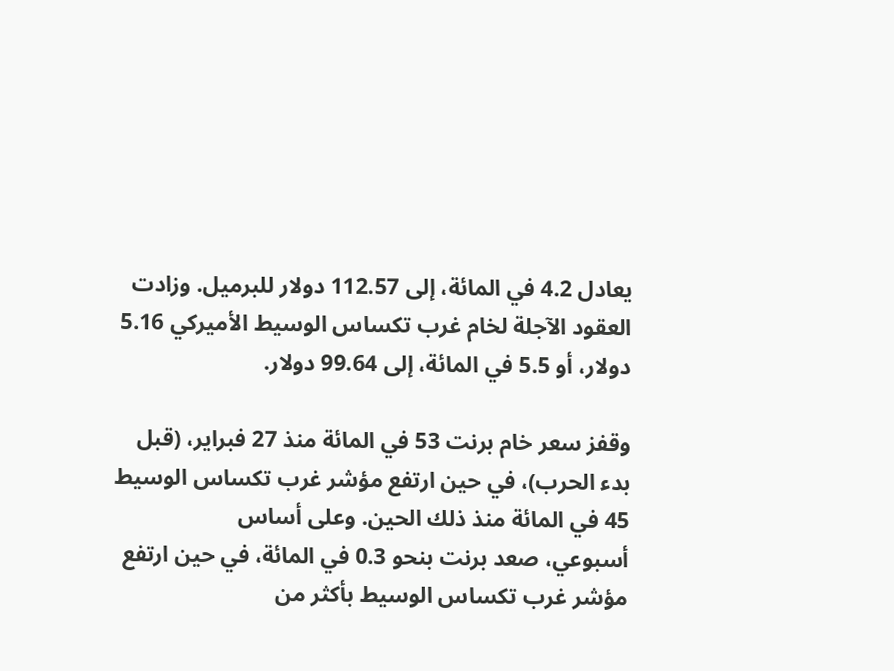يعادل 4.2 في المائة، إلى 112.57 دولار للبرميل. وزادت العقود الآجلة لخام غرب تكساس الوسيط الأميركي 5.16 دولار، أو 5.5 في المائة، إلى 99.64 دولار.

وقفز سعر خام برنت 53 في المائة منذ 27 فبراير، (قبل بدء الحرب)، في حين ارتفع مؤشر غرب تكساس الوسيط 45 في المائة منذ ذلك الحين. وعلى أساس أسبوعي، ‌صعد برنت ‌بنحو 0.3 في المائة، في حين ارتفع مؤشر ‌غرب تكساس الوسيط بأكثر من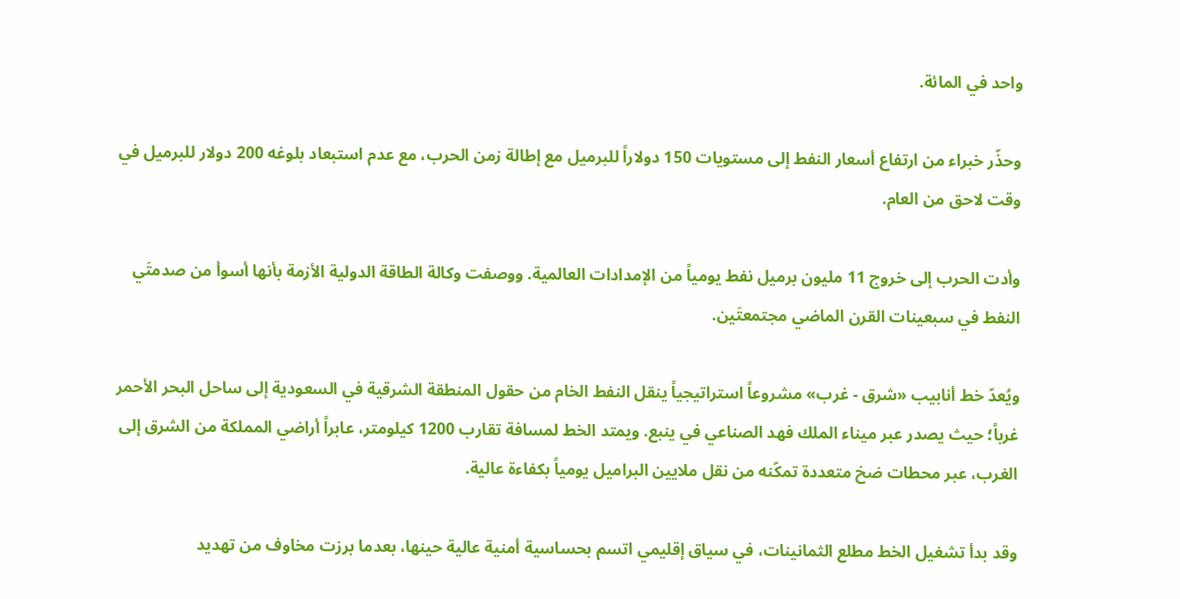واحد في المائة.

وحذّر خبراء من ارتفاع أسعار النفط إلى مستويات 150 دولاراً للبرميل مع إطالة زمن الحرب، مع عدم استبعاد بلوغه 200 دولار للبرميل في وقت لاحق من العام.

وأدت الحرب إلى خروج 11 مليون برميل نفط يومياً من الإمدادات العالمية. ووصفت وكالة الطاقة الدولية الأزمة بأنها أسوأ من صدمتَي النفط في سبعينات القرن الماضي مجتمعتَين.

ويُعدّ خط أنابيب «شرق - غرب» مشروعاً استراتيجياً ينقل النفط الخام من حقول المنطقة الشرقية في السعودية إلى ساحل البحر الأحمر غرباً؛ حيث يصدر عبر ميناء الملك فهد الصناعي في ينبع. ويمتد الخط لمسافة تقارب 1200 كيلومتر، عابراً أراضي المملكة من الشرق إلى الغرب، عبر محطات ضخ متعددة تمكّنه من نقل ملايين البراميل يومياً بكفاءة عالية.

وقد بدأ تشغيل الخط مطلع الثمانينات، في سياق إقليمي اتسم بحساسية أمنية عالية حينها، بعدما برزت مخاوف من تهديد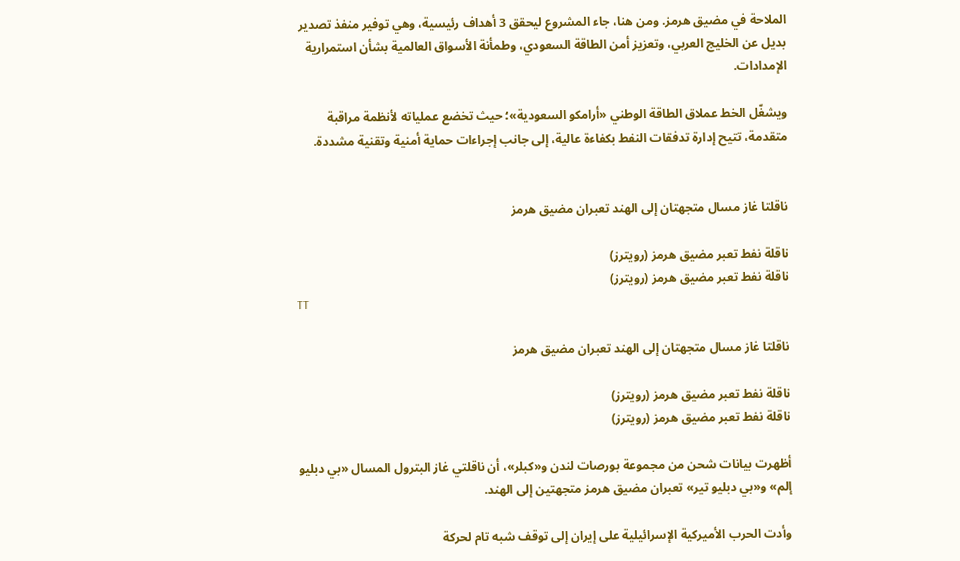الملاحة في مضيق هرمز. ومن هنا، جاء المشروع ليحقق 3 أهداف رئيسية، وهي توفير منفذ تصدير بديل عن الخليج العربي، وتعزيز أمن الطاقة السعودي، وطمأنة الأسواق العالمية بشأن استمرارية الإمدادات.

ويشغّل الخط عملاق الطاقة الوطني «أرامكو السعودية»؛ حيث تخضع عملياته لأنظمة مراقبة متقدمة، تتيح إدارة تدفقات النفط بكفاءة عالية، إلى جانب إجراءات حماية أمنية وتقنية مشددة.


ناقلتا غاز مسال متجهتان إلى الهند تعبران مضيق هرمز

ناقلة نفط تعبر مضيق هرمز (رويترز)
ناقلة نفط تعبر مضيق هرمز (رويترز)
TT

ناقلتا غاز مسال متجهتان إلى الهند تعبران مضيق هرمز

ناقلة نفط تعبر مضيق هرمز (رويترز)
ناقلة نفط تعبر مضيق هرمز (رويترز)

أظهرت بيانات شحن من مجموعة بورصات لندن و«كبلر»، أن ناقلتي غاز البترول المسال «بي دبليو إلم» و«بي دبليو تير» تعبران مضيق هرمز متجهتين إلى الهند.

وأدت الحرب الأميركية الإسرائيلية على إيران إلى توقف شبه تام لحركة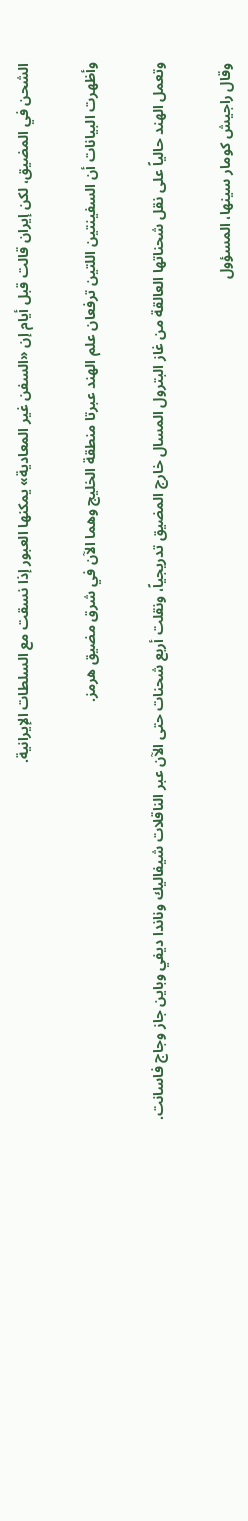الشحن في المضيق، لكن إيران قالت قبل أيام إن «السفن غير المعادية» يمكنها العبور إذا نسقت مع السلطات الإيرانية.

وأظهرت البيانات أن السفينتين اللتين ترفعان علم الهند عبرتا منطقة الخليج وهما الآن في شرق مضيق هرمز.

وتعمل الهند حالياً على نقل شحناتها العالقة من غاز البترول المسال خارج المضيق تدريجياً، ونقلت أربع شحنات حتى الآن عبر الناقلات شيفاليك وناندا ديفي وباين جاز وجاج فاسانت.

وقال راجيش كومار سينها، المسؤول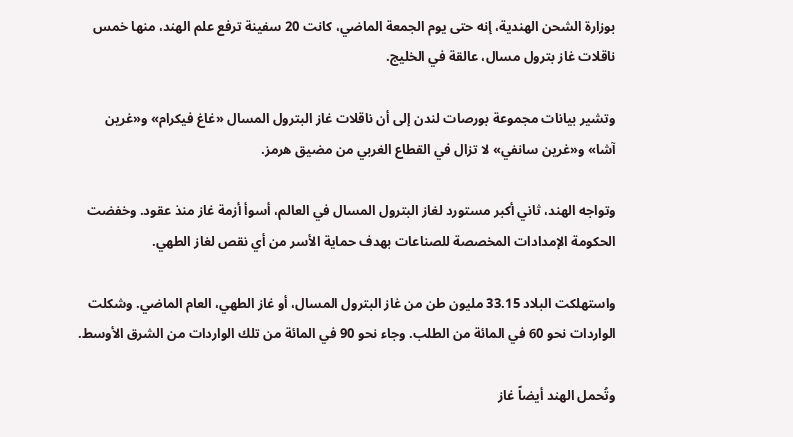بوزارة الشحن الهندية، إنه حتى يوم الجمعة الماضي، كانت 20 سفينة ترفع علم الهند، منها خمس ناقلات غاز بترول مسال، عالقة في الخليج.

وتشير بيانات مجموعة بورصات لندن إلى أن ناقلات غاز البترول المسال «غاغ فيكرام» و«غرين آشا» و«غرين سانفي» لا تزال في القطاع الغربي من مضيق هرمز.

وتواجه الهند، ثاني أكبر مستورد لغاز البترول المسال في العالم، أسوأ أزمة غاز منذ عقود. وخفضت الحكومة الإمدادات المخصصة للصناعات بهدف حماية الأسر من أي نقص لغاز الطهي.

واستهلكت البلاد 33.15 مليون طن من غاز البترول المسال، أو غاز الطهي، العام الماضي. وشكلت الواردات نحو 60 في المائة من الطلب. وجاء نحو 90 في المائة من تلك الواردات من الشرق الأوسط.

وتُحمل الهند أيضاً غاز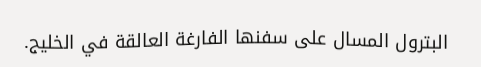البترول المسال على سفنها الفارغة العالقة في الخليج.